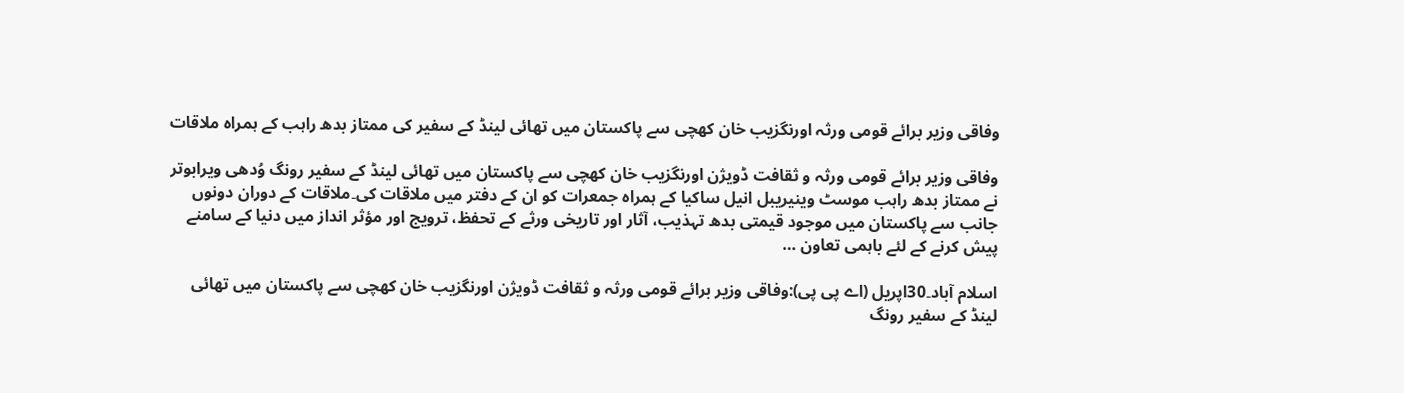وفاقی وزیر برائے قومی ورثہ اورنگزیب خان کھچی سے پاکستان میں تھائی لینڈ کے سفیر کی ممتاز بدھ راہب کے ہمراہ ملاقات

وفاقی وزیر برائے قومی ورثہ و ثقافت ڈویژن اورنگزیب خان کھچی سے پاکستان میں تھائی لینڈ کے سفیر رونگ وُدھی ویرابوتر نے ممتاز بدھ راہب موسٹ وینیریبل انیل ساکیا کے ہمراہ جمعرات کو ان کے دفتر میں ملاقات کی۔ملاقات کے دوران دونوں جانب سے پاکستان میں موجود قیمتی بدھ تہذیب، آثار اور تاریخی ورثے کے تحفظ، ترویج اور مؤثر انداز میں دنیا کے سامنے پیش کرنے کے لئے باہمی تعاون …

اسلام آباد۔30اپریل (اے پی پی):وفاقی وزیر برائے قومی ورثہ و ثقافت ڈویژن اورنگزیب خان کھچی سے پاکستان میں تھائی لینڈ کے سفیر رونگ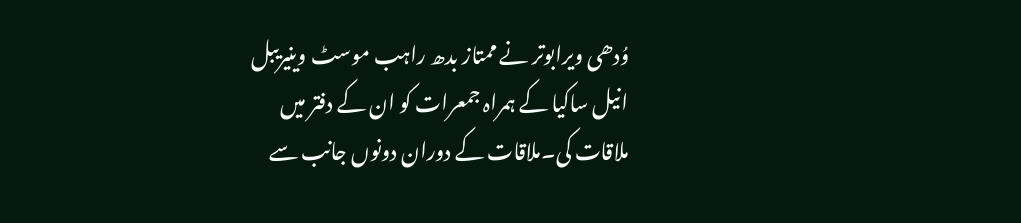وُدھی ویرابوتر نے ممتاز بدھ راہب موسٹ وینیریبل انیل ساکیا کے ہمراہ جمعرات کو ان کے دفتر میں ملاقات کی۔ملاقات کے دوران دونوں جانب سے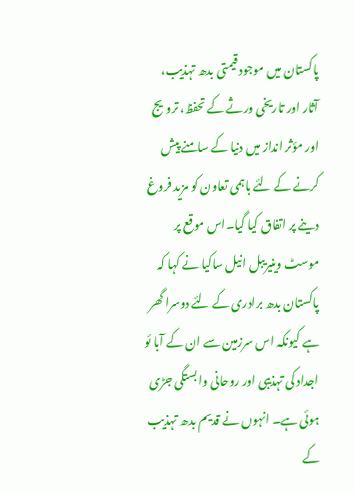پاکستان میں موجود قیمتی بدھ تہذیب، آثار اور تاریخی ورثے کے تحفظ، ترویج اور مؤثر انداز میں دنیا کے سامنے پیش کرنے کے لئے باہمی تعاون کو مزید فروغ دینے پر اتفاق کیا گیا۔اس موقع پر موسٹ وینیریبل انیل ساکیا نے کہا کہ پاکستان بدھ برادری کے لئے دوسرا گھر ہے کیونکہ اس سرزمین سے ان کے آبا ئو اجداد کی تہذیبی اور روحانی وابستگی جڑی ہوئی ہے۔ انہوں نے قدیم بدھ تہذیب کے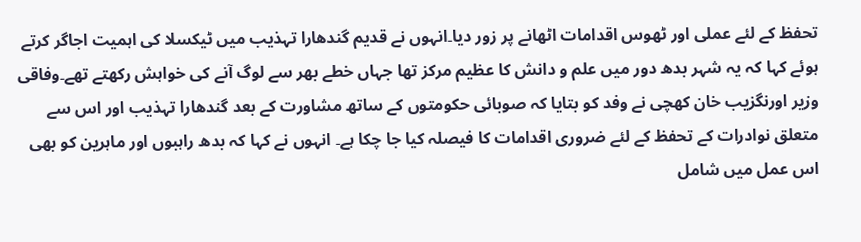تحفظ کے لئے عملی اور ٹھوس اقدامات اٹھانے پر زور دیا۔انہوں نے قدیم گندھارا تہذیب میں ٹیکسلا کی اہمیت اجاگر کرتے ہوئے کہا کہ یہ شہر بدھ دور میں علم و دانش کا عظیم مرکز تھا جہاں خطے بھر سے لوگ آنے کی خواہش رکھتے تھے۔وفاقی وزیر اورنگزیب خان کھچی نے وفد کو بتایا کہ صوبائی حکومتوں کے ساتھ مشاورت کے بعد گندھارا تہذیب اور اس سے متعلق نوادرات کے تحفظ کے لئے ضروری اقدامات کا فیصلہ کیا جا چکا ہے۔ انہوں نے کہا کہ بدھ راہبوں اور ماہرین کو بھی اس عمل میں شامل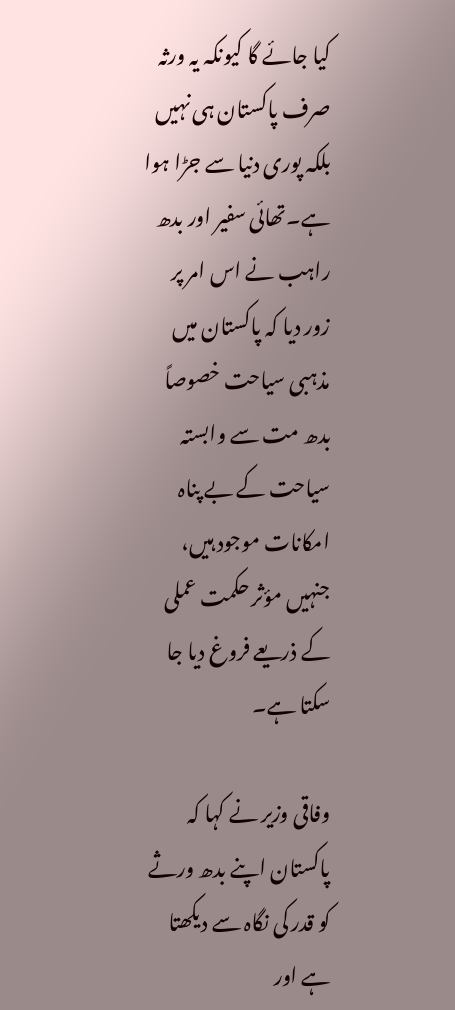کیا جائے گا کیونکہ یہ ورثہ صرف پاکستان ہی نہیں بلکہ پوری دنیا سے جڑا ہوا ہے۔تھائی سفیر اور بدھ راہب نے اس امر پر زور دیا کہ پاکستان میں مذہبی سیاحت خصوصاً بدھ مت سے وابستہ سیاحت کے بے پناہ امکانات موجود ہیں، جنہیں مؤثر حکمت عملی کے ذریعے فروغ دیا جا سکتا ہے۔

وفاقی وزیر نے کہا کہ پاکستان اپنے بدھ ورثے کو قدر کی نگاہ سے دیکھتا ہے اور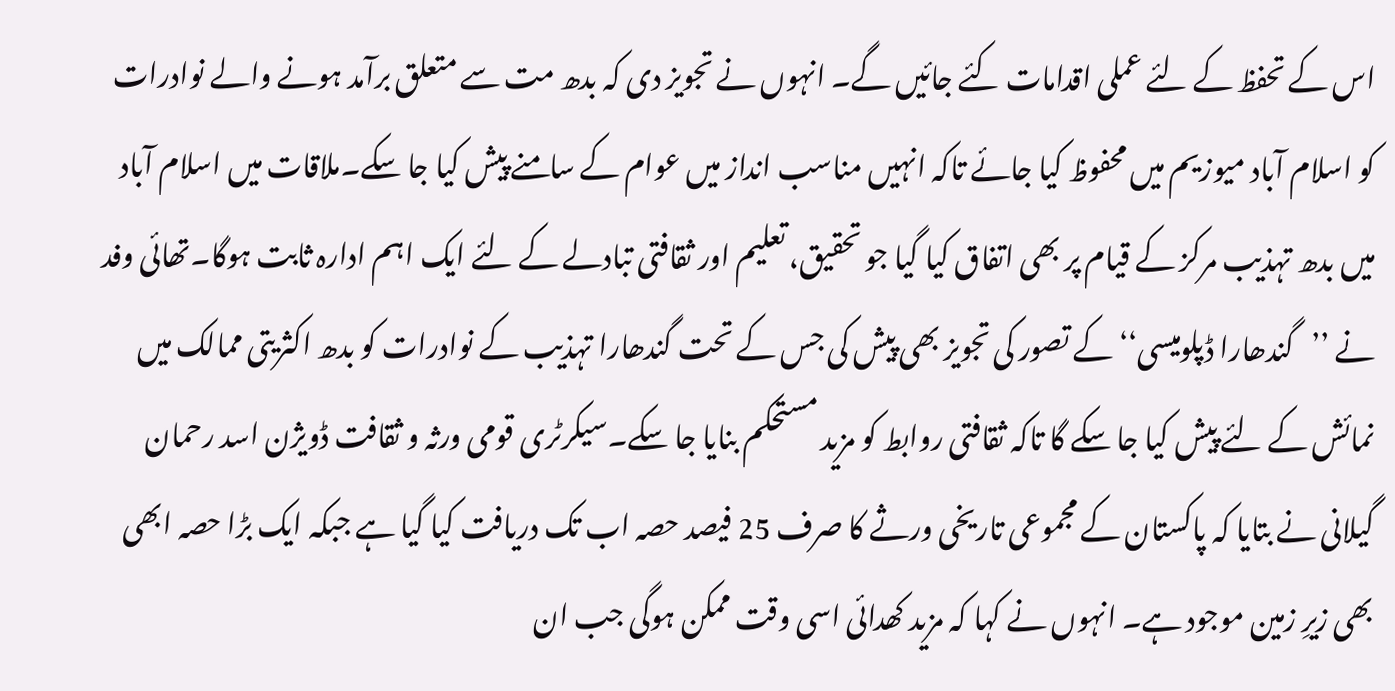اس کے تحفظ کے لئے عملی اقدامات کئے جائیں گے۔ انہوں نے تجویز دی کہ بدھ مت سے متعلق برآمد ہونے والے نوادرات کو اسلام آباد میوزیم میں محفوظ کیا جائے تاکہ انہیں مناسب انداز میں عوام کے سامنے پیش کیا جا سکے۔ملاقات میں اسلام آباد میں بدھ تہذیب مرکز کے قیام پر بھی اتفاق کیا گیا جو تحقیق، تعلیم اور ثقافتی تبادلے کے لئے ایک اہم ادارہ ثابت ہوگا۔تھائی وفد نے ’’گندھارا ڈپلومیسی‘‘ کے تصور کی تجویز بھی پیش کی جس کے تحت گندھارا تہذیب کے نوادرات کو بدھ اکثریتی ممالک میں نمائش کے لئے پیش کیا جا سکے گا تاکہ ثقافتی روابط کو مزید مستحکم بنایا جا سکے۔سیکرٹری قومی ورثہ و ثقافت ڈویژن اسد رحمان گیلانی نے بتایا کہ پاکستان کے مجموعی تاریخی ورثے کا صرف 25 فیصد حصہ اب تک دریافت کیا گیا ہے جبکہ ایک بڑا حصہ ابھی بھی زیرِ زمین موجود ہے۔ انہوں نے کہا کہ مزید کھدائی اسی وقت ممکن ہوگی جب ان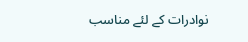نوادرات کے لئے مناسب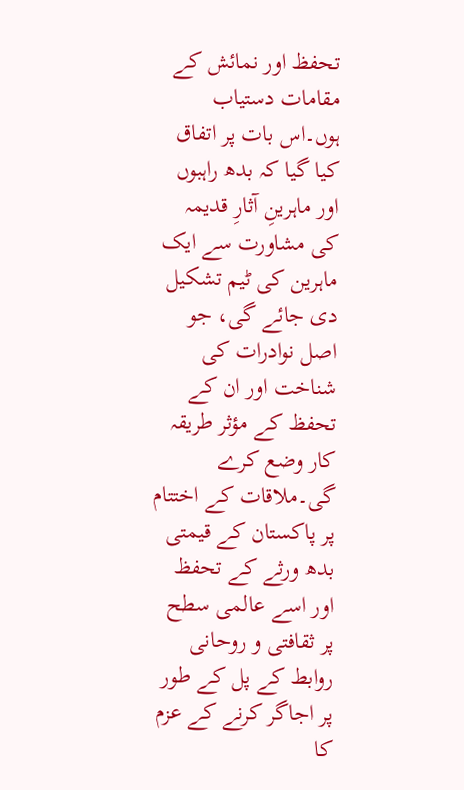تحفظ اور نمائش کے مقامات دستیاب ہوں۔اس بات پر اتفاق کیا گیا کہ بدھ راہبوں اور ماہرینِ آثارِ قدیمہ کی مشاورت سے ایک ماہرین کی ٹیم تشکیل دی جائے گی، جو اصل نوادرات کی شناخت اور ان کے تحفظ کے مؤثر طریقہ کار وضع کرے گی۔ملاقات کے اختتام پر پاکستان کے قیمتی بدھ ورثے کے تحفظ اور اسے عالمی سطح پر ثقافتی و روحانی روابط کے پل کے طور پر اجاگر کرنے کے عزم کا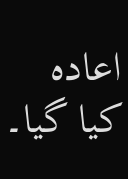اعادہ کیا گیا۔